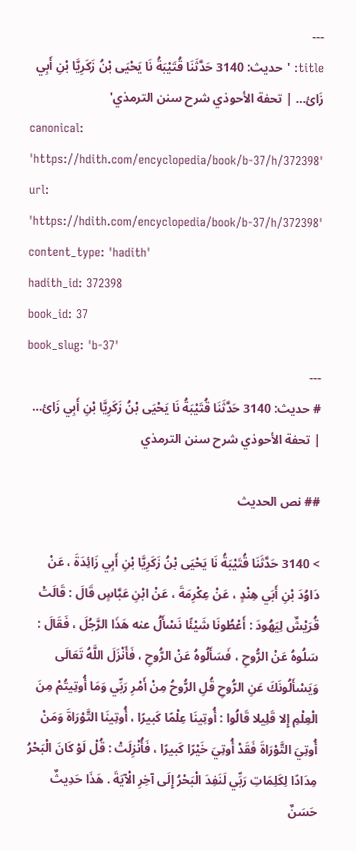---
title: 'حديث: 3140 حَدَّثَنَا قُتَيْبَةُ نَا يَحْيَى بْنُ زَكَرِيَّا بْنِ أَبِي زَائ… | تحفة الأحوذي شرح سنن الترمذي'
canonical: 'https://hdith.com/encyclopedia/book/b-37/h/372398'
url: 'https://hdith.com/encyclopedia/book/b-37/h/372398'
content_type: 'hadith'
hadith_id: 372398
book_id: 37
book_slug: 'b-37'
---
# حديث: 3140 حَدَّثَنَا قُتَيْبَةُ نَا يَحْيَى بْنُ زَكَرِيَّا بْنِ أَبِي زَائ… | تحفة الأحوذي شرح سنن الترمذي

## نص الحديث

> 3140 حَدَّثَنَا قُتَيْبَةُ نَا يَحْيَى بْنُ زَكَرِيَّا بْنِ أَبِي زَائِدَةَ ، عَنْ دَاوُدَ بْنِ أَبَي هِنْدٍ ، عَنْ عِكْرِمَةَ ، عَنْ ابْنِ عَبَّاسٍ قَالَ : قَالَتْ قُرَيْشٌ لِيَهُودَ : أَعْطُونَا شَيْئًا نَسْأَلُ عنه هَذَا الرَّجُلَ ، فَقَالَ : سَلُوهُ عَنْ الرُّوحِ ، فَسَأَلُوهُ عَنْ الرُّوحِ ، فَأَنْزَلَ اللَّهُ تَعَالَى وَيَسْأَلُونَكَ عَنِ الرُّوحِ قُلِ الرُّوحُ مِنْ أَمْرِ رَبِّي وَمَا أُوتِيتُمْ مِنَ الْعِلْمِ إِلا قَلِيلا قَالُوا : أُوتِينَا عِلْمًا كَبيرًا ، أُوتِينَا التَّوْرَاةَ وَمَنْ أُوتِيَ التَّوْرَاةَ فَقَدْ أُوتِيَ خَيْرًا كَبيرًا ، فَأُنْزِلَتْ : قُلْ لَوْ كَانَ الْبَحْرُ مِدَادًا لِكَلِمَاتِ رَبِّي لَنَفِدَ الْبَحْرُ إِلَى آخِرِ الْآيَةَ . هَذَا حَدِيثٌ حَسَنٌ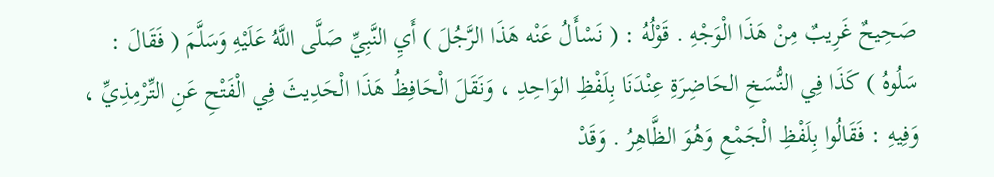صَحِيحٌ غَرِيبٌ مِنْ هَذَا الْوَجْهِ . قَوْلُهُ : ( نَسْأَلُ عَنْه هَذَا الرَّجُلَ ) أَيِ النَّبِيِّ صَلَّى اللَّهُ عَلَيْهِ وَسَلَّمَ ( فَقَالَ : سَلُوهُ ) كَذَا فِي النُّسَخِ الحَاضِرَةِ عِنْدَنَا بِلَفْظِ الوَاحِدِ ، وَنَقَلَ الْحَافِظُ هَذَا الْحَدِيثَ فِي الْفَتْحِ عَنِ التِّرْمِذِيِّ ، وَفِيهِ : فَقَالُوا بِلَفْظِ الْجَمْعِ وَهُوَ الظَّاهِرُ . وَقَدْ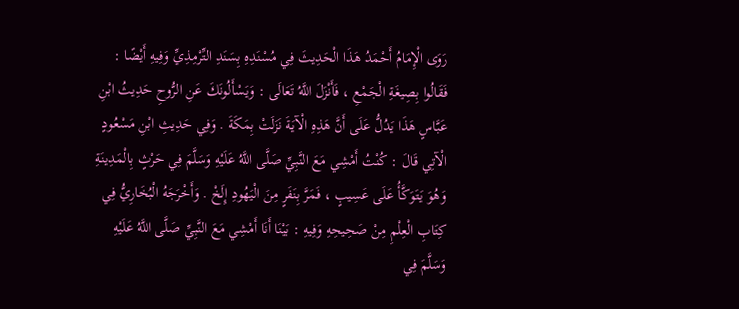رَوَى الْإِمَامُ أَحْمَدُ هَذَا الْحَدِيثَ فِي مُسْنَدِهِ بِسَنَدِ التِّرْمِذِيِّ وَفِيهِ أَيْضًا : فَقَالُوا بِصِيغَةِ الْجَمْعِ ، فَأَنْزَلَ اللَّهُ تَعَالَى : وَيَسْأَلُونَكَ عَنِ الرُّوحِ حَدِيثُ ابْنِ عَبَّاسٍ هَذَا يَدُلُّ عَلَى أَنَّ هَذِهِ الْآيَةَ نَزَلَتْ بِمَكَةَ . وَفِي حَدِيثِ ابْنِ مَسْعُودٍ الْآتِي قَالَ : كُنْتُ أَمْشِي مَعَ النَّبِيِّ صَلَّى اللَّهُ عَلَيْهِ وَسَلَّمَ فِي حَرْثٍ بِالْمَدِينَةِ وَهُوَ يَتَوَكَّأُ عَلَى عَسِيبٍ ، فَمَرَّ بِنَفَرٍ مِنَ الْيَهُودِ إِلَخْ . وَأَخْرَجَهُ الْبُخَارِيُّ فِي كِتَابِ الْعِلْمِ مِنْ صَحِيحِهِ وَفِيهِ : بَيْنَا أَنَا أَمْشِي مَعَ النَّبِيِّ صَلَّى اللَّهُ عَلَيْهِ وَسَلَّمَ فِي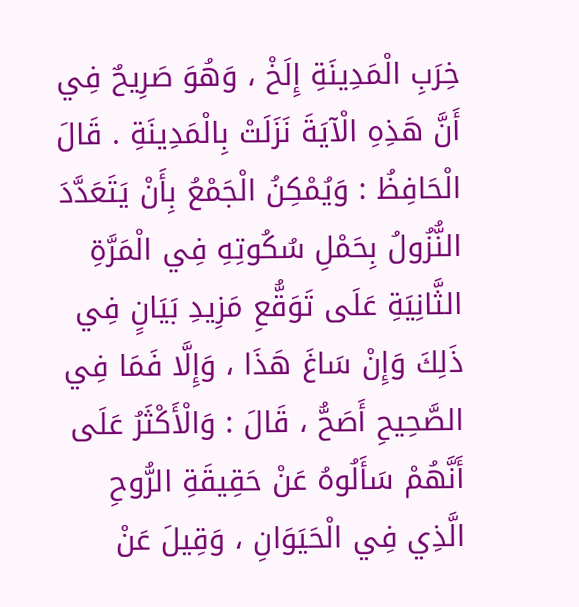خِرَبِ الْمَدِينَةِ إِلَخْ ، وَهُوَ صَرِيحٌ فِي أَنَّ هَذِهِ الْآيَةَ نَزَلَتْ بِالْمَدِينَةِ . قَالَ الْحَافِظُ : وَيُمْكِنُ الْجَمْعُ بِأَنْ يَتَعَدَّدَ النُّزُولُ بِحَمْلِ سُكُوتِهِ فِي الْمَرَّةِ الثَّانِيَةِ عَلَى تَوَقُّعِ مَزِيدِ بَيَانٍ فِي ذَلِكَ وَإِنْ سَاغَ هَذَا ، وَإِلَّا فَمَا فِي الصَّحِيحِ أَصَحُّ ، قَالَ : وَالْأَكْثَرُ عَلَى أَنَّهُمْ سَأَلُوهُ عَنْ حَقِيقَةِ الرُّوحِ الَّذِي فِي الْحَيَوَانِ ، وَقِيلَ عَنْ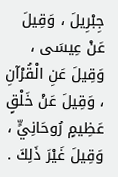جِبْرِيلَ ، وَقِيلَ عَنْ عِيسَى ، وَقِيلَ عَنِ الْقُرْآنِ ، وَقِيلَ عَنْ خَلْقٍ عَظِيمٍ رُوحَانِيٍّ ، وَقِيلَ غَيْرَ ذَلِكَ .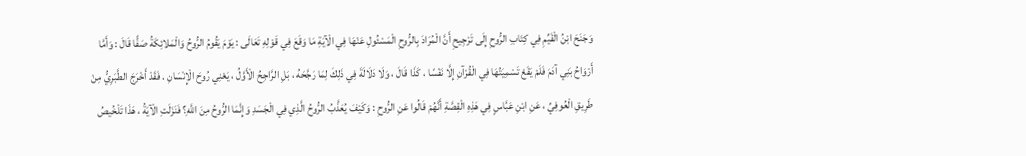وَجَنَحَ ابْنُ الْقَيِّمِ فِي كِتَابِ الرُّوحِ إِلَى تَرْجِيحِ أَنَّ الْمُرَادَ بِالرُّوحِ الْمَسْئُولِ عَنْهَا فِي الْآيَةِ مَا وَقَعَ فِي قَوْلِهِ تَعَالَى : يَوْمَ يَقُومُ الرُّوحُ وَالْمَلائِكَةُ صَفًّا قَالَ : وَأَمَّا أَرْوَاحُ بَنِي آدَمَ فَلَمْ يَقَعْ تَسْمِيَتُهَا فِي الْقُرْآنِ إِلَّا نَفْسًا ، كَذَا قَالَ ، وَلَا دَلَالَةَ فِي ذَلِكَ لِمَا رَجَّحَهُ ، بَلِ الرَّاجِحُ الْأَوَّلُ ، يَعْنِي رُوحَ الْإِنْسَانِ . فَقَدْ أَخْرَجَ الطَّبَرِيُّ مِنْ طَرِيقِ الْعُوفِيِّ ، عَنِ ابْنِ عَبَّاسٍ فِي هَذِهِ الْقِصَّةِ أَنَّهُمْ قَالُوا عَنِ الرُّوحِ : وَكَيْفَ يُعَذَّبُ الرُّوحُ الَّذِي فِي الْجَسَدِ وَإِنَّمَا الرُّوحُ مِنَ اللَّهِ؟ فَنَزَلَتِ الْآيَةُ ، هَذَا تَلْخُيصُ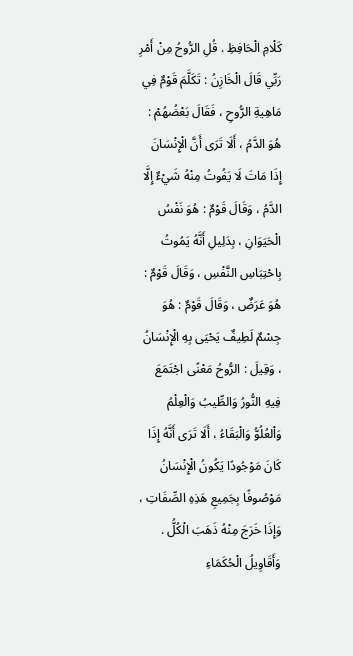كَلْامِ الْحَافِظِ . قُلِ الرُّوحُ مِنْ أَمْرِ رَبِّي قَالَ الْخَازِنُ : تَكَلَّمَ قَوْمٌ فِي مَاهِيةِ الرُّوحِ ، فَقَالَ بَعْضُهُمْ : هُوَ الدَّمُ ، أَلَا تَرَى أَنَّ الْإِنْسَانَ إِذَا مَاتَ لَا يَفُوتُ مِنْهُ شَيْءٌ إِلَّا الدَّمُ ، وَقَالَ قَوْمٌ : هُوَ نَفْسُ الْحَيَوَانِ ، بِدَلِيلِ أَنَّهُ يَمُوتُ بِاحْتِبَاسِ النَّفْسِ ، وَقَالَ قَوْمٌ : هُوَ عَرَضٌ ، وَقَالَ قَوْمٌ : هُوَ جِسْمٌ لَطِيفٌ يَحْيَى بِهِ الْإِنْسَانُ ، وَقِيلَ : الرُّوحُ مَعْنًى اجْتَمَعَ فِيهِ النُّورُ وَالطِّيبُ وَالْعِلْمُ وَاْلعُلُوُّ وَالْبَقَاءُ ، أَلَا تَرَى أَنَّهُ إِذَا كَانَ مَوْجُودًا يَكُونُ الْإِنْسَانُ مَوْصُوفًا بِجَمِيعِ هَذِهِ الصِّفَاتِ ، وَإِذَا خَرَجَ مِنْهُ ذَهَبَ الْكُلُّ . وَأَقَاوِيلُ الْحُكَمَاءِ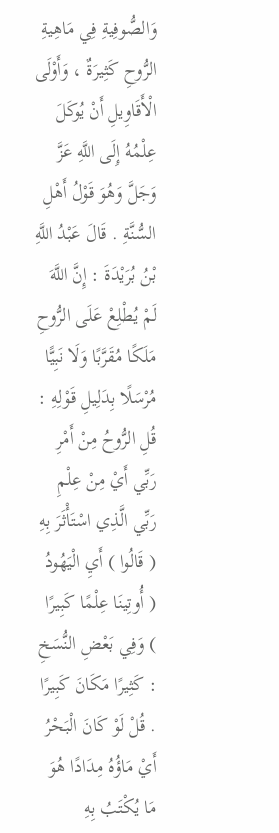وَالصُّوفِيةِ فِي مَاهِيةِ الرُّوحِ كَثِيرَةٌ ، وَأَوْلَى الْأَقَاوِيلِ أَنْ يُوكَلَ عِلْمُهُ إِلَى اللَّهِ عَزَّ وَجَلَّ وَهُوَ قَوْلُ أَهْلِ السُّنَّةِ . قَالَ عَبْدُ اللَّهِ بْنُ بُرَيْدَةَ : إِنَّ اللَّهَ لَمْ يُطْلِعْ عَلَى الرُّوحِ مَلَكًا مُقَرَّبًا وَلَا نَبِيًّا مُرْسَلًا بِدَلِيلِ قَوْلِهِ : قُلِ الرُّوحُ مِنْ أَمْرِ رَبِّي أَيْ مِنْ عِلْمِ رَبِّي الَّذِي اسْتَأْثَرَ بِهِ ( قَالُوا ) أَيِ الْيَهُودُ ( أُوتِينَا عِلْمًا كَبِيرًا ) وَفِي بَعْضِ النُّسَخِ : كَثِيرًا مَكَانَ كَبِيرًا . قُلْ لَوْ كَانَ الْبَحْرُ أَيْ مَاؤُهُ مِدَادًا هُوَ مَا يُكْتَبُ بِهِ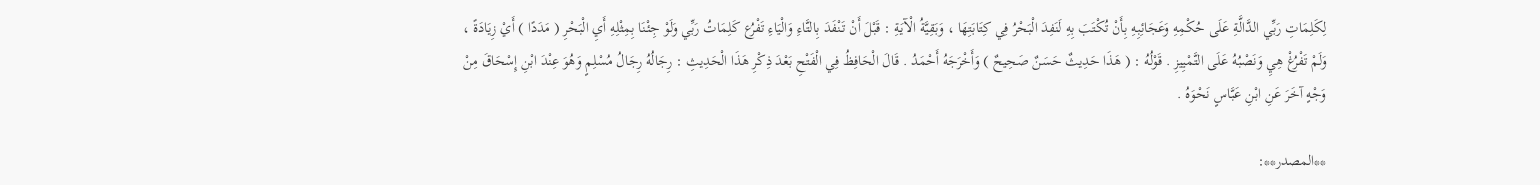لِكَلِمَاتِ رَبِّي الدَّالَّةِ عَلَى حُكْمِهِ وَعَجَائِبِهِ بِأَنْ تُكْتَبَ بِهِ لَنَفِدَ الْبَحْرُ فِي كِتَابَتِهَا ، وَبَقِيَّةُ الْآيَةِ : قَبْلَ أَنْ تَنْفَدَ بِالتَّاءِ وَالْيَاءِ تَفْرُع كَلِمَاتُ رَبِّي وَلَوْ جِئْنَا بِمِثْلِهِ أَيِ الْبَحْرِ ( مَدَدًا ) أَيْ زِيَادَةً ، وَلَمْ تَفْرُغْ هِيِ وَنَصْبُهُ عَلَى التَّمْيِيزِ . قَوْلُهُ : ( هَذَا حَدِيثٌ حَسَنٌ صَحِيحٌ ) وَأَخْرَجَهُ أَحْمَدُ . قَالَ الْحَافِظُ فِي الْفَتْحِ بَعْدَ ذِكْرِ هَذَا الْحَدِيثِ : رِجَالُهُ رِجَالُ مُسْلِمٍ وَهُوَ عِنْدَ ابْنِ إِسْحَاقَ مِنْ وَجْهٍ آخَرَ عَنِ ابْنِ عَبَّاسٍ نَحْوَهُ .

**المصدر**: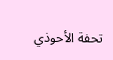تحفة الأحوذي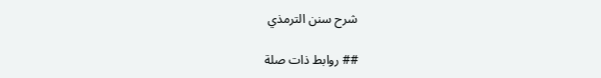شرح سنن الترمذي

## روابط ذات صلة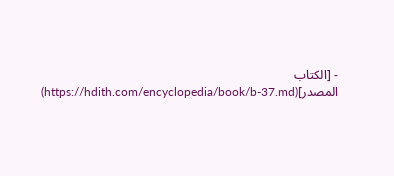- [الكتاب المصدر](https://hdith.com/encyclopedia/book/b-37.md)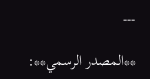---

**المصدر الرسمي**: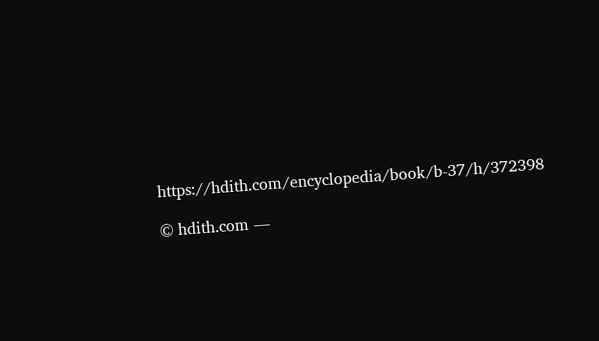https://hdith.com/encyclopedia/book/b-37/h/372398

© hdith.com —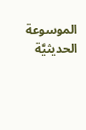الموسوعة الحديثيَّة